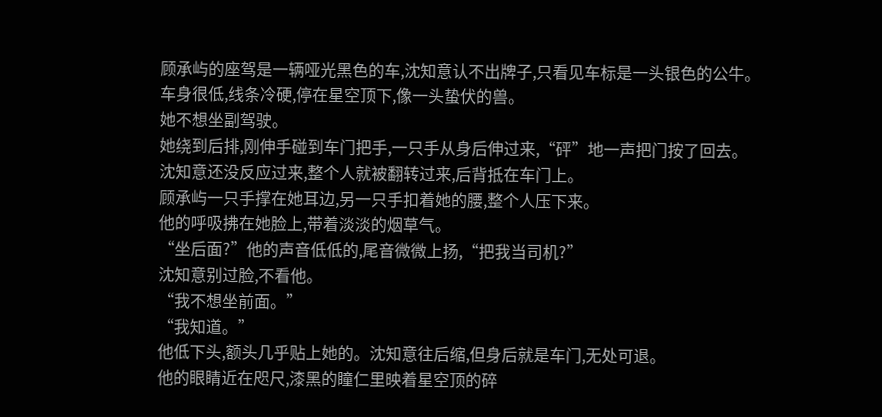顾承屿的座驾是一辆哑光黑色的车,沈知意认不出牌子,只看见车标是一头银色的公牛。
车身很低,线条冷硬,停在星空顶下,像一头蛰伏的兽。
她不想坐副驾驶。
她绕到后排,刚伸手碰到车门把手,一只手从身后伸过来,“砰”地一声把门按了回去。
沈知意还没反应过来,整个人就被翻转过来,后背抵在车门上。
顾承屿一只手撑在她耳边,另一只手扣着她的腰,整个人压下来。
他的呼吸拂在她脸上,带着淡淡的烟草气。
“坐后面?”他的声音低低的,尾音微微上扬,“把我当司机?”
沈知意别过脸,不看他。
“我不想坐前面。”
“我知道。”
他低下头,额头几乎贴上她的。沈知意往后缩,但身后就是车门,无处可退。
他的眼睛近在咫尺,漆黑的瞳仁里映着星空顶的碎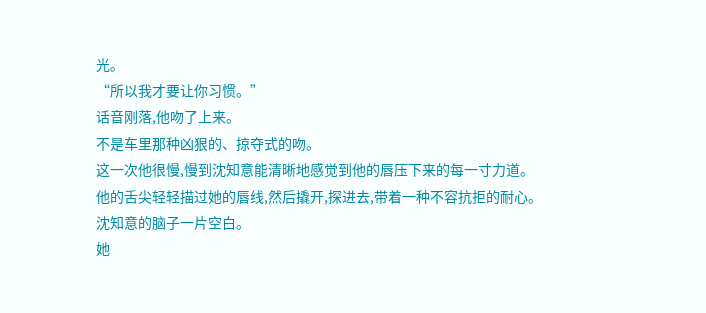光。
“所以我才要让你习惯。”
话音刚落,他吻了上来。
不是车里那种凶狠的、掠夺式的吻。
这一次他很慢,慢到沈知意能清晰地感觉到他的唇压下来的每一寸力道。
他的舌尖轻轻描过她的唇线,然后撬开,探进去,带着一种不容抗拒的耐心。
沈知意的脑子一片空白。
她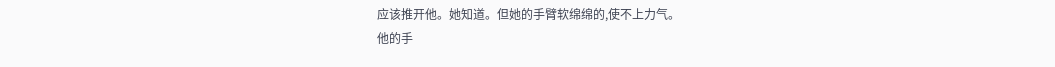应该推开他。她知道。但她的手臂软绵绵的,使不上力气。
他的手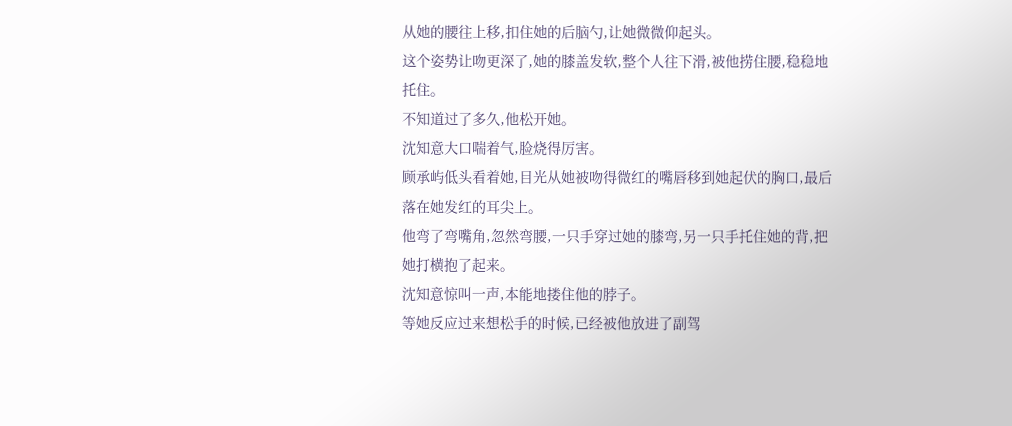从她的腰往上移,扣住她的后脑勺,让她微微仰起头。
这个姿势让吻更深了,她的膝盖发软,整个人往下滑,被他捞住腰,稳稳地托住。
不知道过了多久,他松开她。
沈知意大口喘着气,脸烧得厉害。
顾承屿低头看着她,目光从她被吻得微红的嘴唇移到她起伏的胸口,最后落在她发红的耳尖上。
他弯了弯嘴角,忽然弯腰,一只手穿过她的膝弯,另一只手托住她的背,把她打横抱了起来。
沈知意惊叫一声,本能地搂住他的脖子。
等她反应过来想松手的时候,已经被他放进了副驾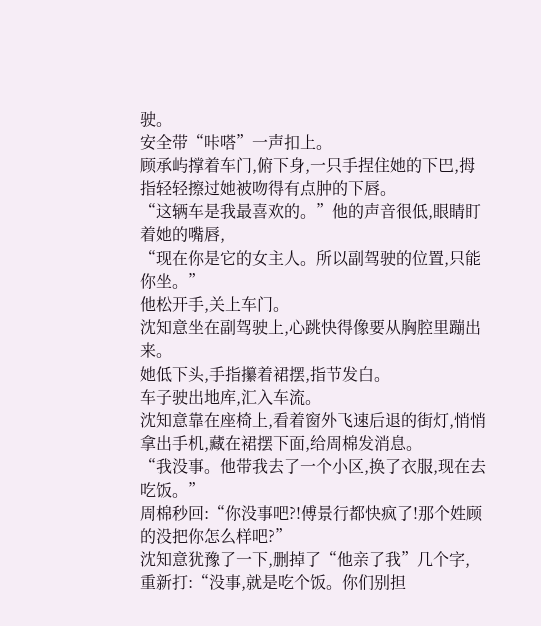驶。
安全带“咔嗒”一声扣上。
顾承屿撑着车门,俯下身,一只手捏住她的下巴,拇指轻轻擦过她被吻得有点肿的下唇。
“这辆车是我最喜欢的。”他的声音很低,眼睛盯着她的嘴唇,
“现在你是它的女主人。所以副驾驶的位置,只能你坐。”
他松开手,关上车门。
沈知意坐在副驾驶上,心跳快得像要从胸腔里蹦出来。
她低下头,手指攥着裙摆,指节发白。
车子驶出地库,汇入车流。
沈知意靠在座椅上,看着窗外飞速后退的街灯,悄悄拿出手机,藏在裙摆下面,给周棉发消息。
“我没事。他带我去了一个小区,换了衣服,现在去吃饭。”
周棉秒回:“你没事吧?!傅景行都快疯了!那个姓顾的没把你怎么样吧?”
沈知意犹豫了一下,删掉了“他亲了我”几个字,
重新打:“没事,就是吃个饭。你们别担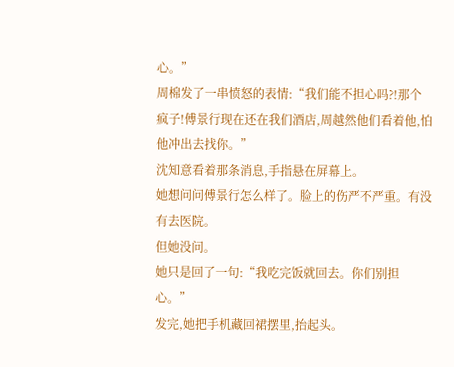心。”
周棉发了一串愤怒的表情:“我们能不担心吗?!那个疯子!傅景行现在还在我们酒店,周越然他们看着他,怕他冲出去找你。”
沈知意看着那条消息,手指悬在屏幕上。
她想问问傅景行怎么样了。脸上的伤严不严重。有没有去医院。
但她没问。
她只是回了一句:“我吃完饭就回去。你们别担心。”
发完,她把手机藏回裙摆里,抬起头。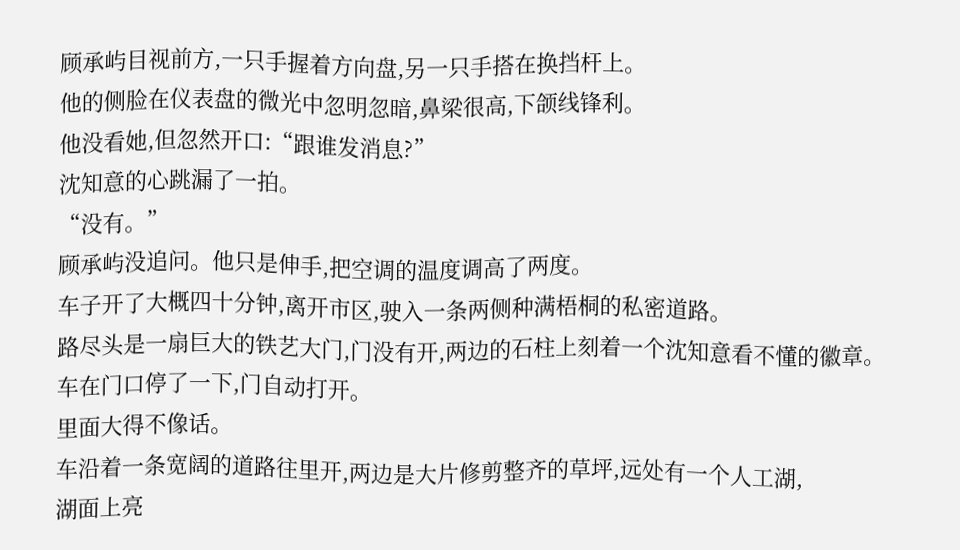顾承屿目视前方,一只手握着方向盘,另一只手搭在换挡杆上。
他的侧脸在仪表盘的微光中忽明忽暗,鼻梁很高,下颌线锋利。
他没看她,但忽然开口:“跟谁发消息?”
沈知意的心跳漏了一拍。
“没有。”
顾承屿没追问。他只是伸手,把空调的温度调高了两度。
车子开了大概四十分钟,离开市区,驶入一条两侧种满梧桐的私密道路。
路尽头是一扇巨大的铁艺大门,门没有开,两边的石柱上刻着一个沈知意看不懂的徽章。
车在门口停了一下,门自动打开。
里面大得不像话。
车沿着一条宽阔的道路往里开,两边是大片修剪整齐的草坪,远处有一个人工湖,
湖面上亮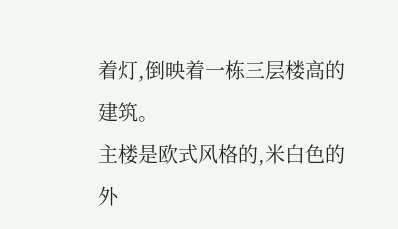着灯,倒映着一栋三层楼高的建筑。
主楼是欧式风格的,米白色的外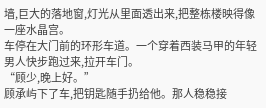墙,巨大的落地窗,灯光从里面透出来,把整栋楼映得像一座水晶宫。
车停在大门前的环形车道。一个穿着西装马甲的年轻男人快步跑过来,拉开车门。
“顾少,晚上好。”
顾承屿下了车,把钥匙随手扔给他。那人稳稳接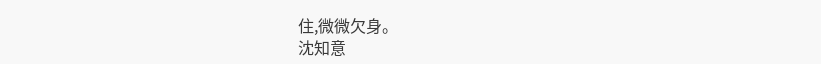住,微微欠身。
沈知意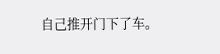自己推开门下了车。